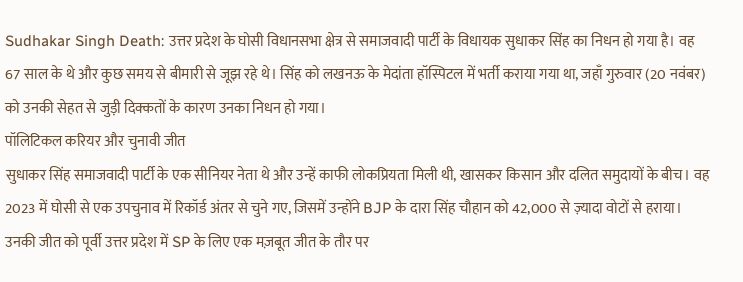Sudhakar Singh Death: उत्तर प्रदेश के घोसी विधानसभा क्षेत्र से समाजवादी पार्टी के विधायक सुधाकर सिंह का निधन हो गया है। वह 67 साल के थे और कुछ समय से बीमारी से जूझ रहे थे। सिंह को लखनऊ के मेदांता हॉस्पिटल में भर्ती कराया गया था, जहाँ गुरुवार (20 नवंबर) को उनकी सेहत से जुड़ी दिक्कतों के कारण उनका निधन हो गया।
पॉलिटिकल करियर और चुनावी जीत
सुधाकर सिंह समाजवादी पार्टी के एक सीनियर नेता थे और उन्हें काफी लोकप्रियता मिली थी, खासकर किसान और दलित समुदायों के बीच। वह 2023 में घोसी से एक उपचुनाव में रिकॉर्ड अंतर से चुने गए, जिसमें उन्होंने BJP के दारा सिंह चौहान को 42,000 से ज़्यादा वोटों से हराया। उनकी जीत को पूर्वी उत्तर प्रदेश में SP के लिए एक मज़बूत जीत के तौर पर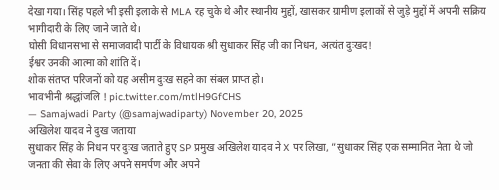देखा गया। सिंह पहले भी इसी इलाके से MLA रह चुके थे और स्थानीय मुद्दों, खासकर ग्रामीण इलाकों से जुड़े मुद्दों में अपनी सक्रिय भागीदारी के लिए जाने जाते थे।
घोसी विधानसभा से समाजवादी पार्टी के विधायक श्री सुधाकर सिंह जी का निधन, अत्यंत दुःखद!
ईश्वर उनकी आत्मा को शांति दें।
शोक संतप्त परिजनों को यह असीम दुःख सहने का संबल प्राप्त हो।
भावभीनी श्रद्धांजलि ! pic.twitter.com/mtlH9GfCHS
— Samajwadi Party (@samajwadiparty) November 20, 2025
अखिलेश यादव ने दुख जताया
सुधाकर सिंह के निधन पर दुःख जताते हुए SP प्रमुख अखिलेश यादव ने X पर लिखा, ”सुधाकर सिंह एक सम्मानित नेता थे जो जनता की सेवा के लिए अपने समर्पण और अपने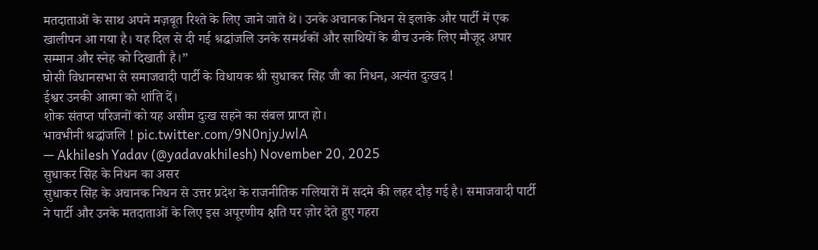मतदाताओं के साथ अपने मज़बूत रिश्ते के लिए जाने जाते थे। उनके अचानक निधन से इलाके और पार्टी में एक खालीपन आ गया है। यह दिल से दी गई श्रद्धांजलि उनके समर्थकों और साथियों के बीच उनके लिए मौजूद अपार सम्मान और स्नेह को दिखाती है।”
घोसी विधानसभा से समाजवादी पार्टी के विधायक श्री सुधाकर सिंह जी का निधन, अत्यंत दुःखद !
ईश्वर उनकी आत्मा को शांति दें।
शोक संतप्त परिजनों को यह असीम दुःख सहने का संबल प्राप्त हो।
भावभीनी श्रद्धांजलि ! pic.twitter.com/9N0njyJwlA
— Akhilesh Yadav (@yadavakhilesh) November 20, 2025
सुधाकर सिंह के निधन का असर
सुधाकर सिंह के अचानक निधन से उत्तर प्रदेश के राजनीतिक गलियारों में सदमे की लहर दौड़ गई है। समाजवादी पार्टी ने पार्टी और उनके मतदाताओं के लिए इस अपूरणीय क्षति पर ज़ोर देते हुए गहरा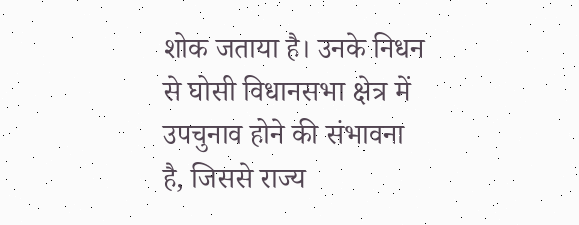शोक जताया है। उनके निधन से घोसी विधानसभा क्षेत्र में उपचुनाव होने की संभावना है, जिससे राज्य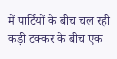में पार्टियों के बीच चल रही कड़ी टक्कर के बीच एक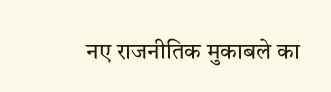नए राजनीतिक मुकाबले का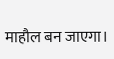माहौल बन जाएगा।